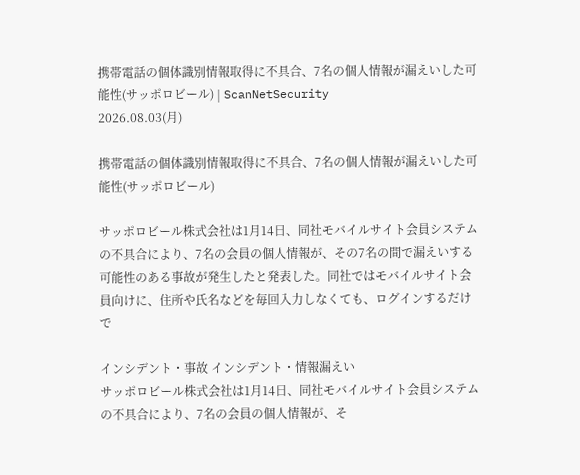携帯電話の個体識別情報取得に不具合、7名の個人情報が漏えいした可能性(サッポロビール) | ScanNetSecurity
2026.08.03(月)

携帯電話の個体識別情報取得に不具合、7名の個人情報が漏えいした可能性(サッポロビール)

サッポロビール株式会社は1月14日、同社モバイルサイト会員システムの不具合により、7名の会員の個人情報が、その7名の間で漏えいする可能性のある事故が発生したと発表した。同社ではモバイルサイト会員向けに、住所や氏名などを毎回入力しなくても、ログインするだけで

インシデント・事故 インシデント・情報漏えい
サッポロビール株式会社は1月14日、同社モバイルサイト会員システムの不具合により、7名の会員の個人情報が、そ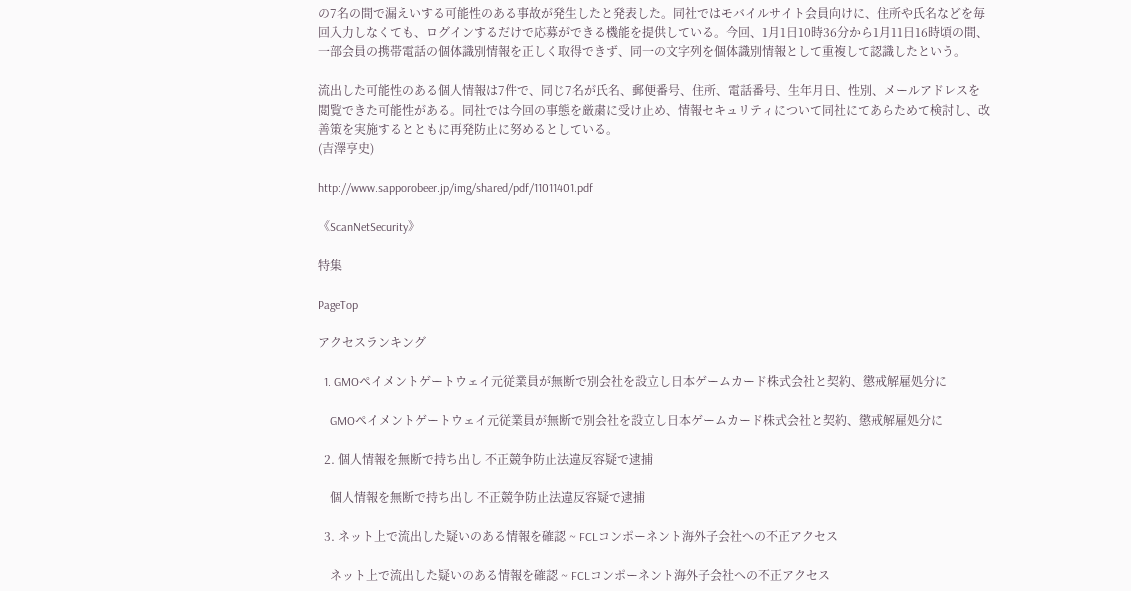の7名の間で漏えいする可能性のある事故が発生したと発表した。同社ではモバイルサイト会員向けに、住所や氏名などを毎回入力しなくても、ログインするだけで応募ができる機能を提供している。今回、1月1日10時36分から1月11日16時頃の間、一部会員の携帯電話の個体識別情報を正しく取得できず、同一の文字列を個体識別情報として重複して認識したという。

流出した可能性のある個人情報は7件で、同じ7名が氏名、郵便番号、住所、電話番号、生年月日、性別、メールアドレスを閲覧できた可能性がある。同社では今回の事態を厳粛に受け止め、情報セキュリティについて同社にてあらためて検討し、改善策を実施するとともに再発防止に努めるとしている。
(吉澤亨史)

http://www.sapporobeer.jp/img/shared/pdf/11011401.pdf

《ScanNetSecurity》

特集

PageTop

アクセスランキング

  1. GMOペイメントゲートウェイ元従業員が無断で別会社を設立し日本ゲームカード株式会社と契約、懲戒解雇処分に

    GMOペイメントゲートウェイ元従業員が無断で別会社を設立し日本ゲームカード株式会社と契約、懲戒解雇処分に

  2. 個人情報を無断で持ち出し 不正競争防止法違反容疑で逮捕

    個人情報を無断で持ち出し 不正競争防止法違反容疑で逮捕

  3. ネット上で流出した疑いのある情報を確認 ~ FCLコンポーネント海外子会社への不正アクセス

    ネット上で流出した疑いのある情報を確認 ~ FCLコンポーネント海外子会社への不正アクセス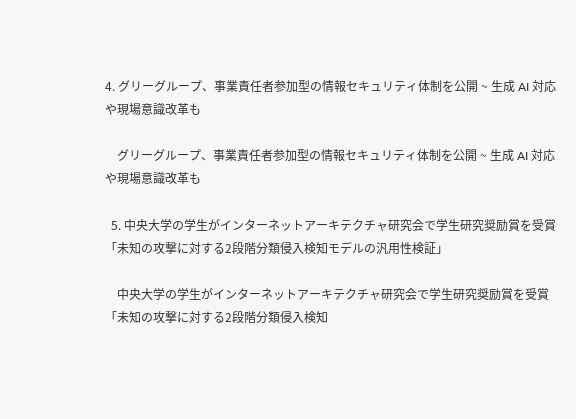4. グリーグループ、事業責任者参加型の情報セキュリティ体制を公開 ~ 生成 AI 対応や現場意識改革も

    グリーグループ、事業責任者参加型の情報セキュリティ体制を公開 ~ 生成 AI 対応や現場意識改革も

  5. 中央大学の学生がインターネットアーキテクチャ研究会で学生研究奨励賞を受賞「未知の攻撃に対する2段階分類侵入検知モデルの汎用性検証」

    中央大学の学生がインターネットアーキテクチャ研究会で学生研究奨励賞を受賞「未知の攻撃に対する2段階分類侵入検知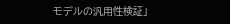モデルの汎用性検証」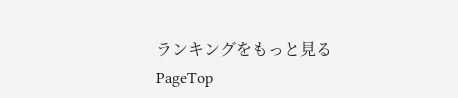ランキングをもっと見る
PageTop